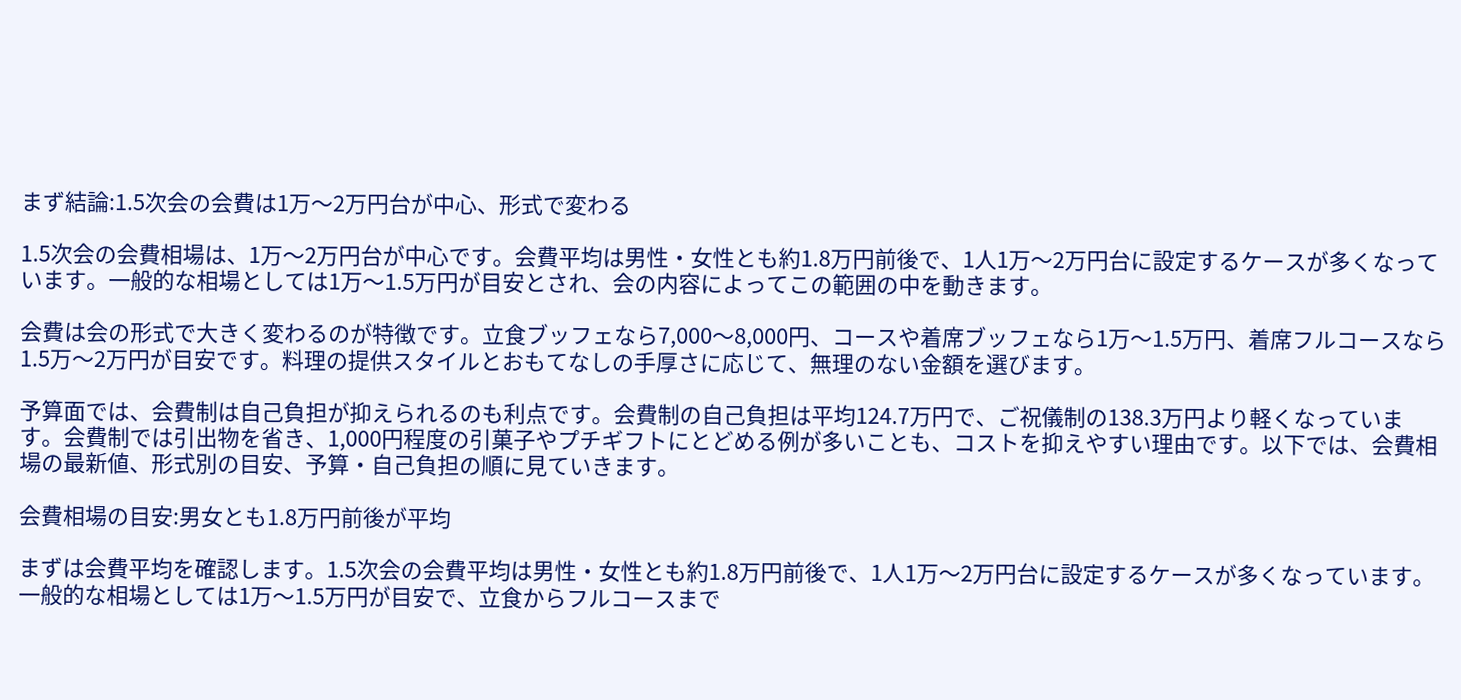まず結論:1.5次会の会費は1万〜2万円台が中心、形式で変わる

1.5次会の会費相場は、1万〜2万円台が中心です。会費平均は男性・女性とも約1.8万円前後で、1人1万〜2万円台に設定するケースが多くなっています。一般的な相場としては1万〜1.5万円が目安とされ、会の内容によってこの範囲の中を動きます。

会費は会の形式で大きく変わるのが特徴です。立食ブッフェなら7,000〜8,000円、コースや着席ブッフェなら1万〜1.5万円、着席フルコースなら1.5万〜2万円が目安です。料理の提供スタイルとおもてなしの手厚さに応じて、無理のない金額を選びます。

予算面では、会費制は自己負担が抑えられるのも利点です。会費制の自己負担は平均124.7万円で、ご祝儀制の138.3万円より軽くなっています。会費制では引出物を省き、1,000円程度の引菓子やプチギフトにとどめる例が多いことも、コストを抑えやすい理由です。以下では、会費相場の最新値、形式別の目安、予算・自己負担の順に見ていきます。

会費相場の目安:男女とも1.8万円前後が平均

まずは会費平均を確認します。1.5次会の会費平均は男性・女性とも約1.8万円前後で、1人1万〜2万円台に設定するケースが多くなっています。一般的な相場としては1万〜1.5万円が目安で、立食からフルコースまで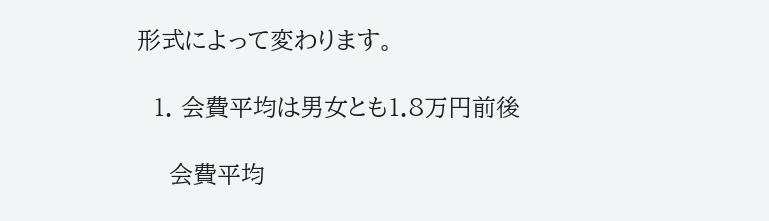形式によって変わります。

  1. 会費平均は男女とも1.8万円前後

    会費平均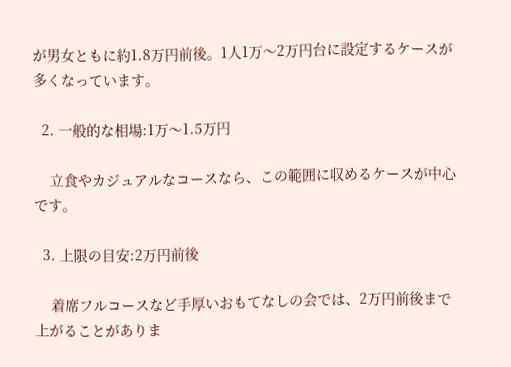が男女ともに約1.8万円前後。1人1万〜2万円台に設定するケースが多くなっています。

  2. 一般的な相場:1万〜1.5万円

    立食やカジュアルなコースなら、この範囲に収めるケースが中心です。

  3. 上限の目安:2万円前後

    着席フルコースなど手厚いおもてなしの会では、2万円前後まで上がることがありま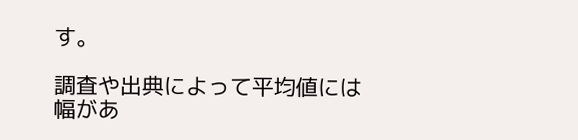す。

調査や出典によって平均値には幅があ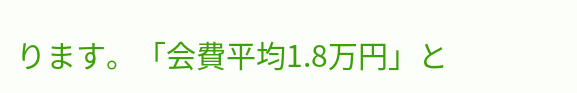ります。「会費平均1.8万円」と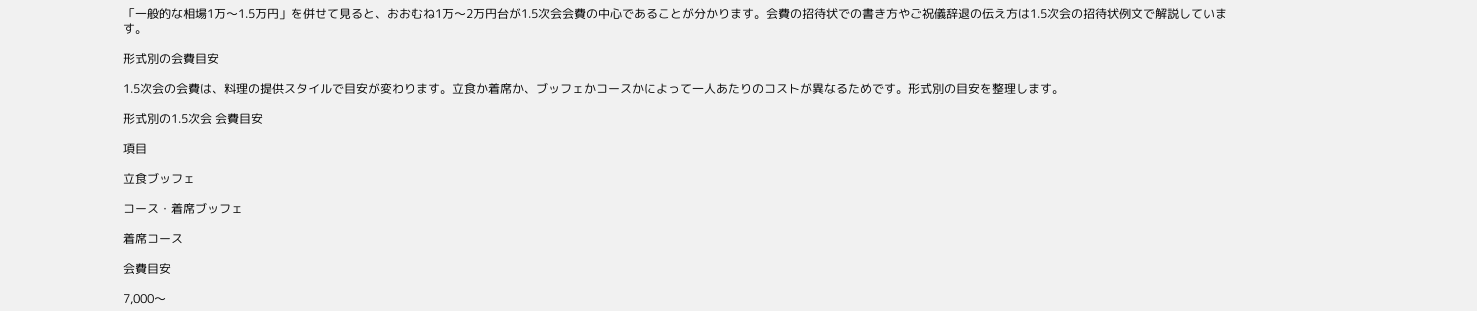「一般的な相場1万〜1.5万円」を併せて見ると、おおむね1万〜2万円台が1.5次会会費の中心であることが分かります。会費の招待状での書き方やご祝儀辞退の伝え方は1.5次会の招待状例文で解説しています。

形式別の会費目安

1.5次会の会費は、料理の提供スタイルで目安が変わります。立食か着席か、ブッフェかコースかによって一人あたりのコストが異なるためです。形式別の目安を整理します。

形式別の1.5次会 会費目安

項目

立食ブッフェ

コース・着席ブッフェ

着席コース

会費目安

7,000〜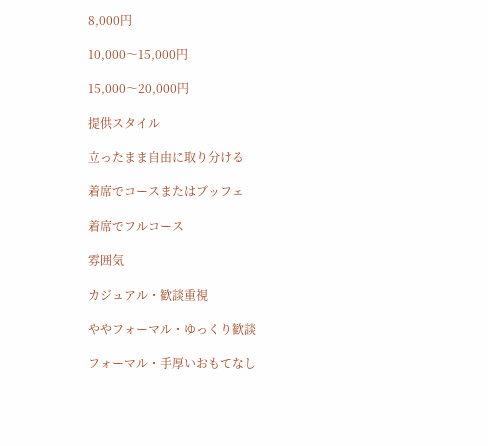8,000円

10,000〜15,000円

15,000〜20,000円

提供スタイル

立ったまま自由に取り分ける

着席でコースまたはブッフェ

着席でフルコース

雰囲気

カジュアル・歓談重視

ややフォーマル・ゆっくり歓談

フォーマル・手厚いおもてなし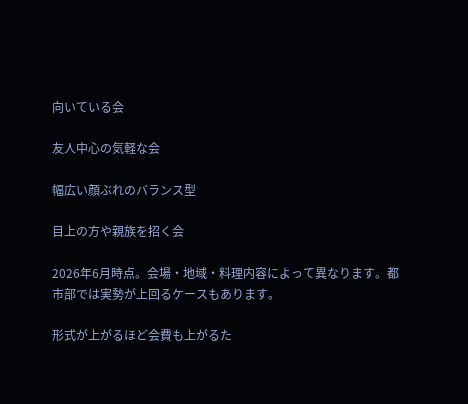向いている会

友人中心の気軽な会

幅広い顔ぶれのバランス型

目上の方や親族を招く会

2026年6月時点。会場・地域・料理内容によって異なります。都市部では実勢が上回るケースもあります。

形式が上がるほど会費も上がるた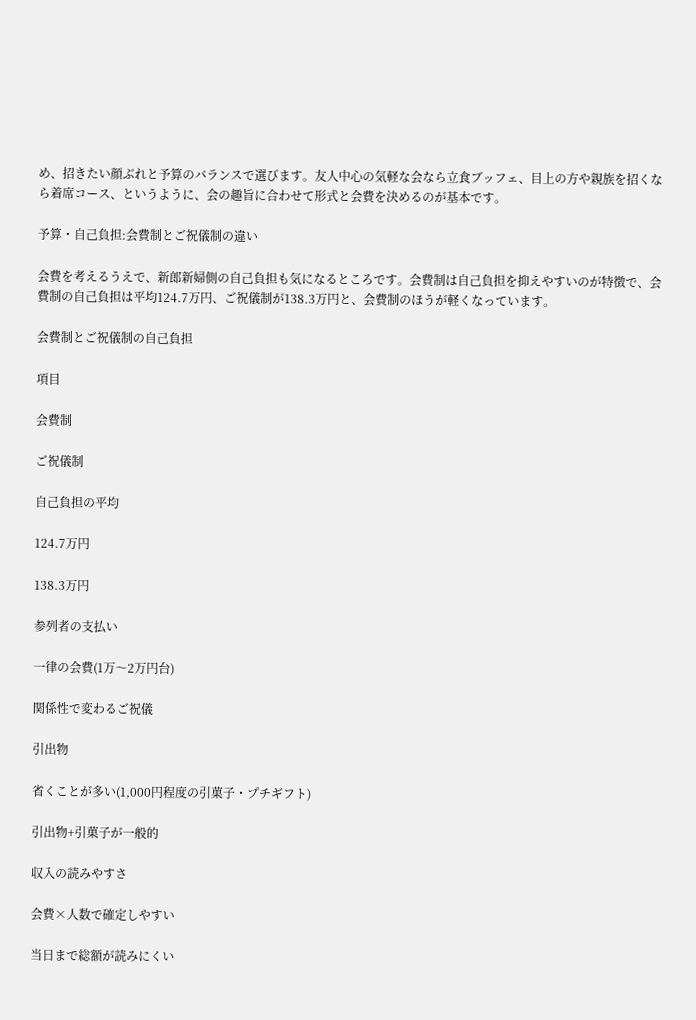め、招きたい顔ぶれと予算のバランスで選びます。友人中心の気軽な会なら立食ブッフェ、目上の方や親族を招くなら着席コース、というように、会の趣旨に合わせて形式と会費を決めるのが基本です。

予算・自己負担:会費制とご祝儀制の違い

会費を考えるうえで、新郎新婦側の自己負担も気になるところです。会費制は自己負担を抑えやすいのが特徴で、会費制の自己負担は平均124.7万円、ご祝儀制が138.3万円と、会費制のほうが軽くなっています。

会費制とご祝儀制の自己負担

項目

会費制

ご祝儀制

自己負担の平均

124.7万円

138.3万円

参列者の支払い

一律の会費(1万〜2万円台)

関係性で変わるご祝儀

引出物

省くことが多い(1,000円程度の引菓子・プチギフト)

引出物+引菓子が一般的

収入の読みやすさ

会費×人数で確定しやすい

当日まで総額が読みにくい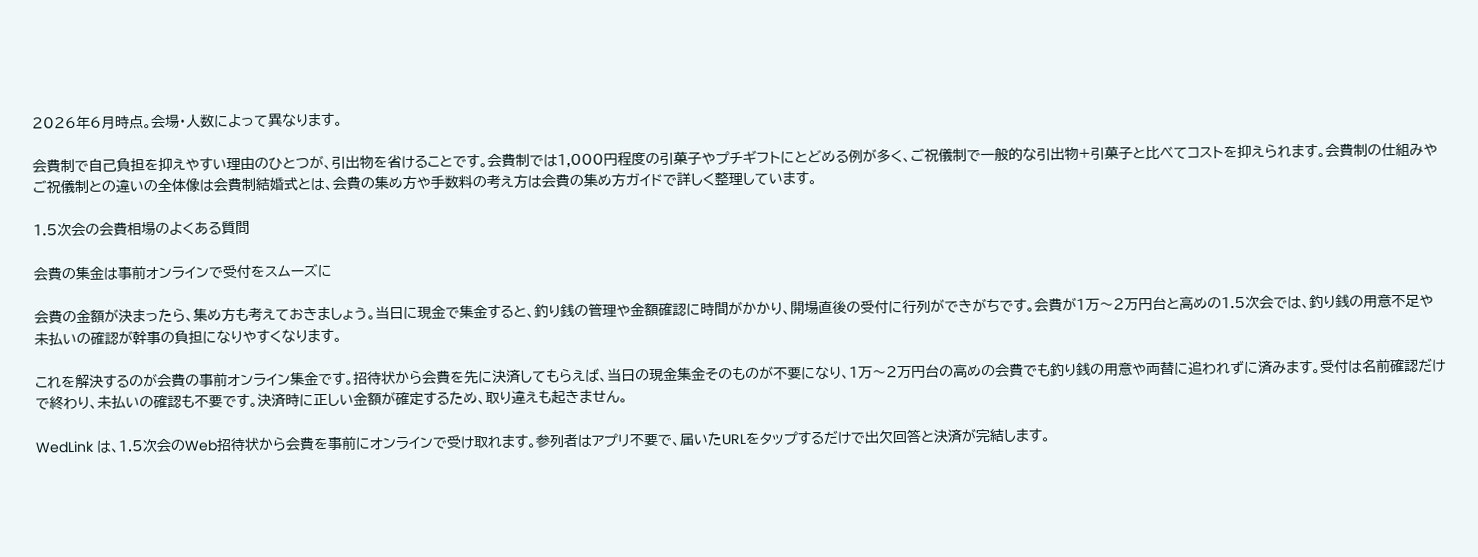2026年6月時点。会場・人数によって異なります。

会費制で自己負担を抑えやすい理由のひとつが、引出物を省けることです。会費制では1,000円程度の引菓子やプチギフトにとどめる例が多く、ご祝儀制で一般的な引出物+引菓子と比べてコストを抑えられます。会費制の仕組みやご祝儀制との違いの全体像は会費制結婚式とは、会費の集め方や手数料の考え方は会費の集め方ガイドで詳しく整理しています。

1.5次会の会費相場のよくある質問

会費の集金は事前オンラインで受付をスムーズに

会費の金額が決まったら、集め方も考えておきましょう。当日に現金で集金すると、釣り銭の管理や金額確認に時間がかかり、開場直後の受付に行列ができがちです。会費が1万〜2万円台と高めの1.5次会では、釣り銭の用意不足や未払いの確認が幹事の負担になりやすくなります。

これを解決するのが会費の事前オンライン集金です。招待状から会費を先に決済してもらえば、当日の現金集金そのものが不要になり、1万〜2万円台の高めの会費でも釣り銭の用意や両替に追われずに済みます。受付は名前確認だけで終わり、未払いの確認も不要です。決済時に正しい金額が確定するため、取り違えも起きません。

WedLink は、1.5次会のWeb招待状から会費を事前にオンラインで受け取れます。参列者はアプリ不要で、届いたURLをタップするだけで出欠回答と決済が完結します。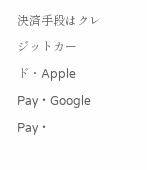決済手段はクレジットカード・Apple Pay・Google Pay・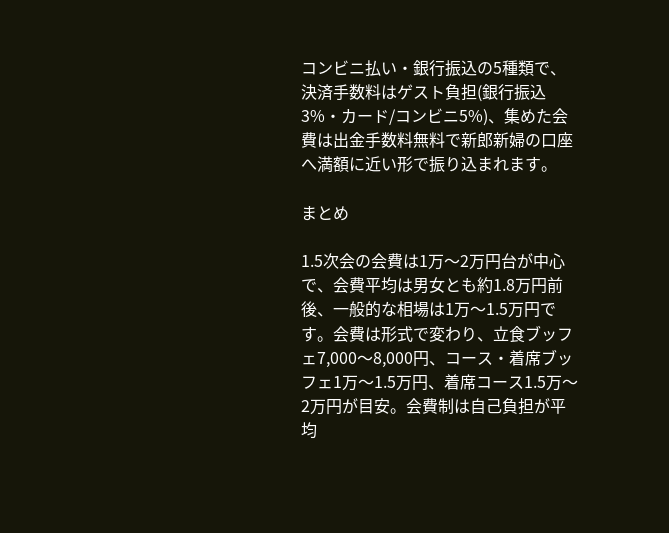コンビニ払い・銀行振込の5種類で、決済手数料はゲスト負担(銀行振込3%・カード/コンビニ5%)、集めた会費は出金手数料無料で新郎新婦の口座へ満額に近い形で振り込まれます。

まとめ

1.5次会の会費は1万〜2万円台が中心で、会費平均は男女とも約1.8万円前後、一般的な相場は1万〜1.5万円です。会費は形式で変わり、立食ブッフェ7,000〜8,000円、コース・着席ブッフェ1万〜1.5万円、着席コース1.5万〜2万円が目安。会費制は自己負担が平均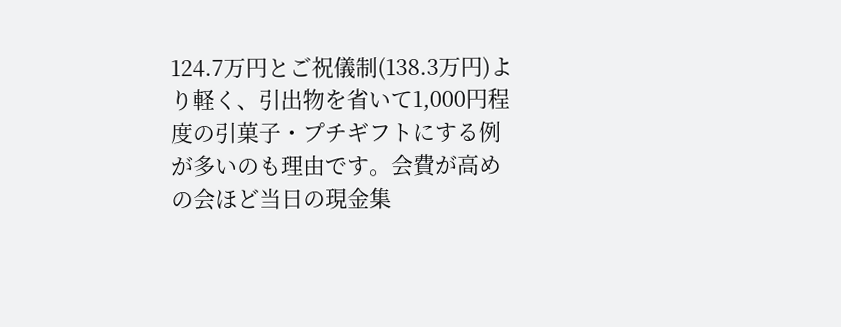124.7万円とご祝儀制(138.3万円)より軽く、引出物を省いて1,000円程度の引菓子・プチギフトにする例が多いのも理由です。会費が高めの会ほど当日の現金集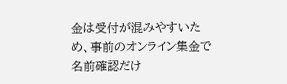金は受付が混みやすいため、事前のオンライン集金で名前確認だけ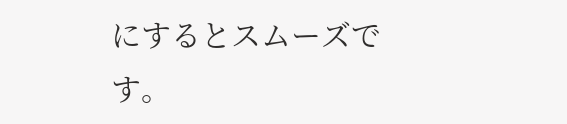にするとスムーズです。